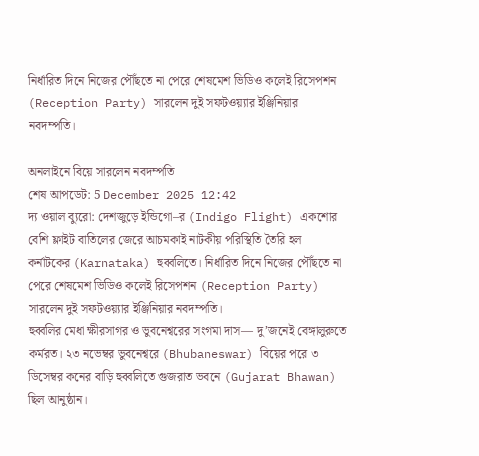নির্ধারিত দিনে নিজের পৌঁছতে না পেরে শেষমেশ ভিডিও কলেই রিসেপশন (Reception Party) সারলেন দুই সফটওয়্যার ইঞ্জিনিয়ার নবদম্পতি।

অনলাইনে বিয়ে সারলেন নবদম্পতি
শেষ আপডেট: 5 December 2025 12:42
দ্য ওয়াল ব্যুরো: দেশজুড়ে ইন্ডিগো–র (Indigo Flight) একশোর বেশি ফ্লাইট বাতিলের জেরে আচমকাই নাটকীয় পরিস্থিতি তৈরি হল কর্নাটকের (Karnataka) হুব্বলিতে। নির্ধারিত দিনে নিজের পৌঁছতে না পেরে শেষমেশ ভিডিও কলেই রিসেপশন (Reception Party) সারলেন দুই সফটওয়্যার ইঞ্জিনিয়ার নবদম্পতি।
হুব্বলির মেধা ক্ষীরসাগর ও ভুবনেশ্বরের সংগমা দাস— দু’জনেই বেঙ্গালুরুতে কর্মরত। ২৩ নভেম্বর ভুবনেশ্বরে (Bhubaneswar) বিয়ের পরে ৩ ডিসেম্বর কনের বাড়ি হুব্বলিতে গুজরাত ভবনে (Gujarat Bhawan) ছিল আনুষ্ঠান।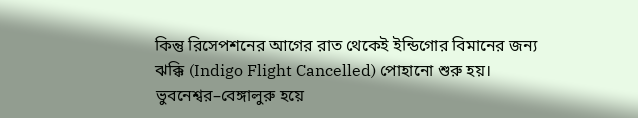কিন্তু রিসেপশনের আগের রাত থেকেই ইন্ডিগোর বিমানের জন্য ঝক্কি (Indigo Flight Cancelled) পোহানো শুরু হয়। ভুবনেশ্বর–বেঙ্গালুরু হয়ে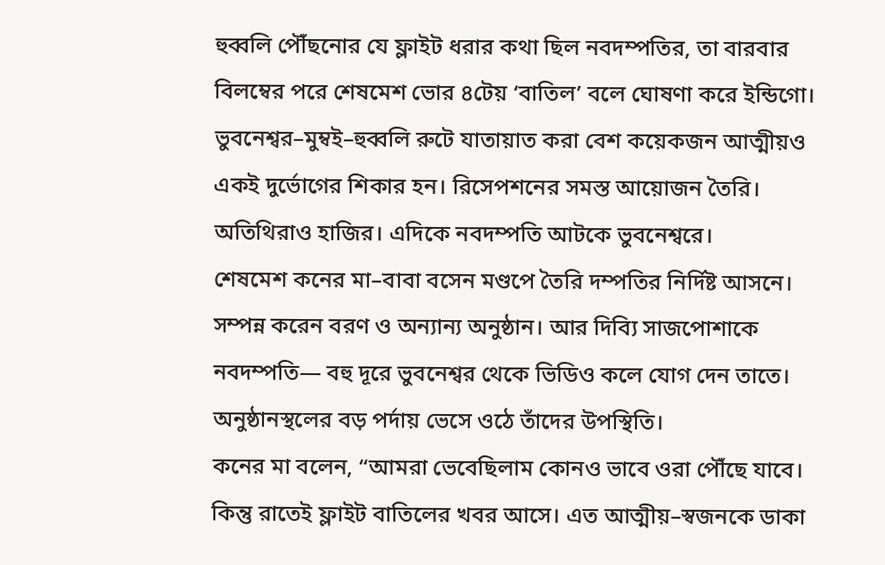হুব্বলি পৌঁছনোর যে ফ্লাইট ধরার কথা ছিল নবদম্পতির, তা বারবার বিলম্বের পরে শেষমেশ ভোর ৪টেয় ‘বাতিল’ বলে ঘোষণা করে ইন্ডিগো। ভুবনেশ্বর–মুম্বই–হুব্বলি রুটে যাতায়াত করা বেশ কয়েকজন আত্মীয়ও একই দুর্ভোগের শিকার হন। রিসেপশনের সমস্ত আয়োজন তৈরি। অতিথিরাও হাজির। এদিকে নবদম্পতি আটকে ভুবনেশ্বরে।
শেষমেশ কনের মা–বাবা বসেন মণ্ডপে তৈরি দম্পতির নির্দিষ্ট আসনে। সম্পন্ন করেন বরণ ও অন্যান্য অনুষ্ঠান। আর দিব্যি সাজপোশাকে নবদম্পতি— বহু দূরে ভুবনেশ্বর থেকে ভিডিও কলে যোগ দেন তাতে। অনুষ্ঠানস্থলের বড় পর্দায় ভেসে ওঠে তাঁদের উপস্থিতি।
কনের মা বলেন, “আমরা ভেবেছিলাম কোনও ভাবে ওরা পৌঁছে যাবে। কিন্তু রাতেই ফ্লাইট বাতিলের খবর আসে। এত আত্মীয়–স্বজনকে ডাকা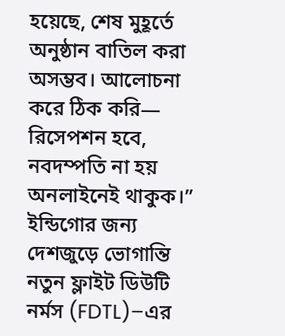হয়েছে, শেষ মুহূর্তে অনুষ্ঠান বাতিল করা অসম্ভব। আলোচনা করে ঠিক করি— রিসেপশন হবে, নবদম্পতি না হয় অনলাইনেই থাকুক।”
ইন্ডিগোর জন্য দেশজুড়ে ভোগান্তি
নতুন ফ্লাইট ডিউটি নর্মস (FDTL)–এর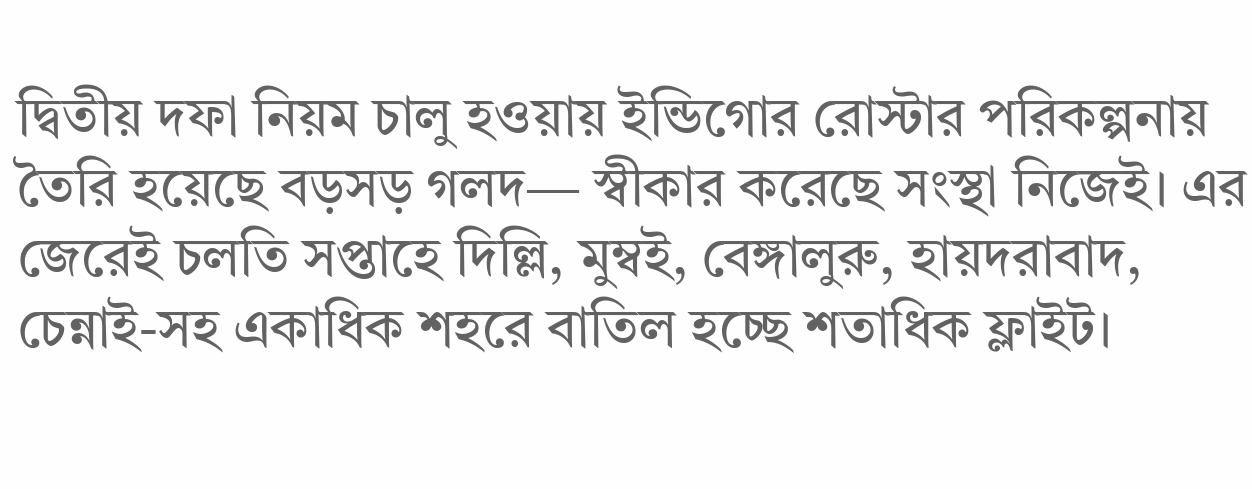দ্বিতীয় দফা নিয়ম চালু হওয়ায় ইন্ডিগোর রোস্টার পরিকল্পনায় তৈরি হয়েছে বড়সড় গলদ— স্বীকার করেছে সংস্থা নিজেই। এর জেরেই চলতি সপ্তাহে দিল্লি, মুম্বই, বেঙ্গালুরু, হায়দরাবাদ, চেন্নাই-সহ একাধিক শহরে বাতিল হচ্ছে শতাধিক ফ্লাইট।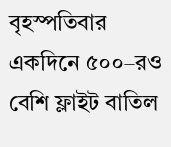বৃহস্পতিবার একদিনে ৫০০–রও বেশি ফ্লাইট বাতিল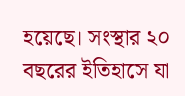হয়েছে। সংস্থার ২০ বছরের ইতিহাসে যা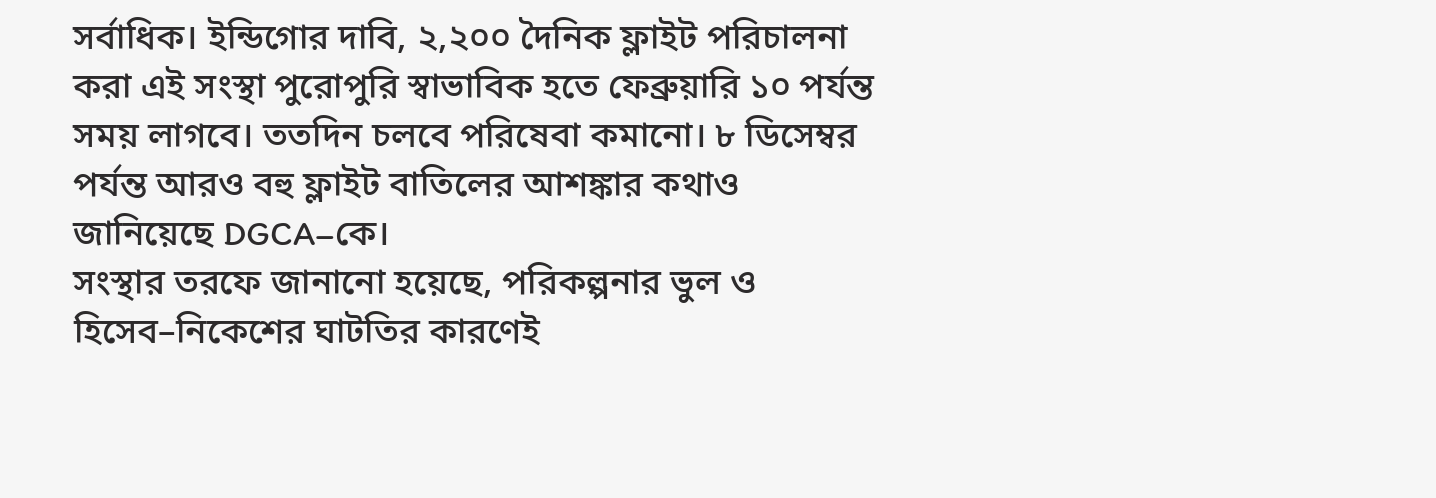সর্বাধিক। ইন্ডিগোর দাবি, ২,২০০ দৈনিক ফ্লাইট পরিচালনা করা এই সংস্থা পুরোপুরি স্বাভাবিক হতে ফেব্রুয়ারি ১০ পর্যন্ত সময় লাগবে। ততদিন চলবে পরিষেবা কমানো। ৮ ডিসেম্বর পর্যন্ত আরও বহু ফ্লাইট বাতিলের আশঙ্কার কথাও জানিয়েছে DGCA–কে।
সংস্থার তরফে জানানো হয়েছে, পরিকল্পনার ভুল ও হিসেব–নিকেশের ঘাটতির কারণেই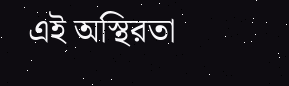এই অস্থিরতা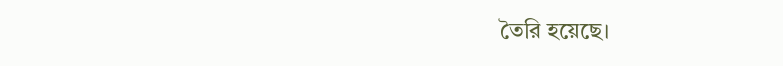তৈরি হয়েছে।